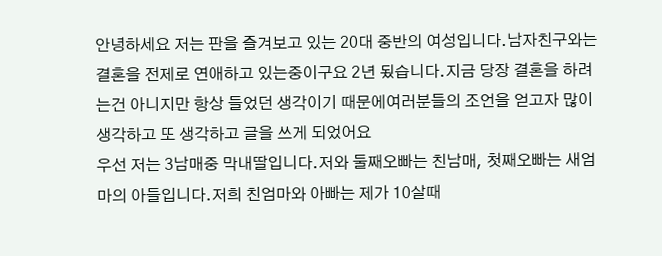안녕하세요 저는 판을 즐겨보고 있는 20대 중반의 여성입니다.남자친구와는 결혼을 전제로 연애하고 있는중이구요 2년 됬습니다.지금 당장 결혼을 하려는건 아니지만 항상 들었던 생각이기 때문에여러분들의 조언을 얻고자 많이 생각하고 또 생각하고 글을 쓰게 되었어요
우선 저는 3남매중 막내딸입니다.저와 둘째오빠는 친남매, 첫째오빠는 새엄마의 아들입니다.저희 친엄마와 아빠는 제가 10살때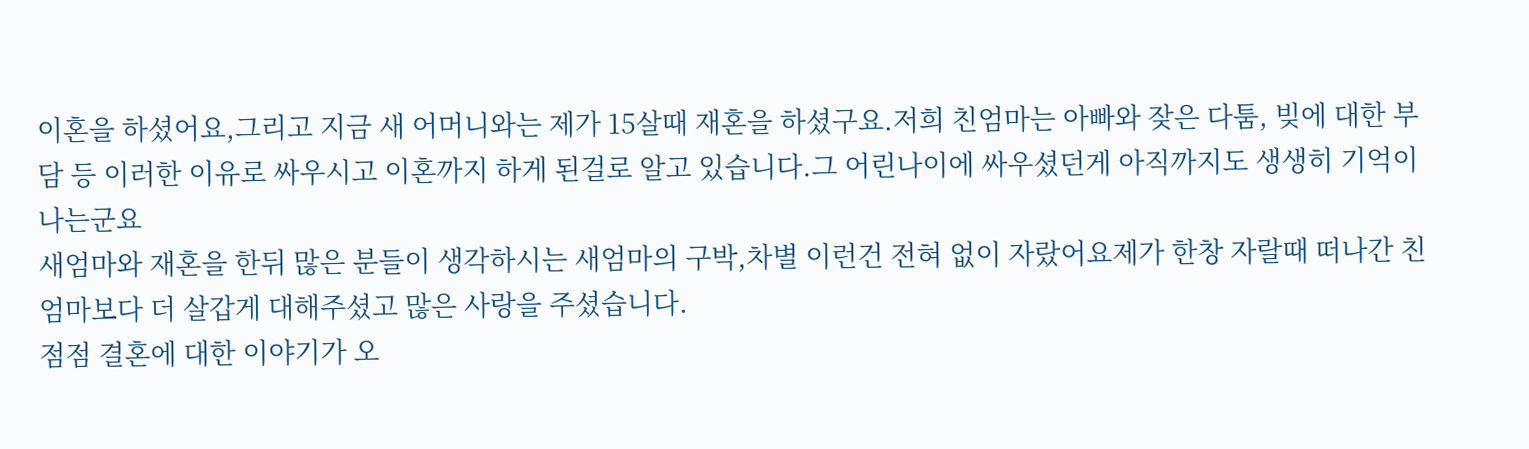이혼을 하셨어요,그리고 지금 새 어머니와는 제가 15살때 재혼을 하셨구요.저희 친엄마는 아빠와 잦은 다툼, 빚에 대한 부담 등 이러한 이유로 싸우시고 이혼까지 하게 된걸로 알고 있습니다.그 어린나이에 싸우셨던게 아직까지도 생생히 기억이 나는군요
새엄마와 재혼을 한뒤 많은 분들이 생각하시는 새엄마의 구박,차별 이런건 전혀 없이 자랐어요제가 한창 자랄때 떠나간 친엄마보다 더 살갑게 대해주셨고 많은 사랑을 주셨습니다.
점점 결혼에 대한 이야기가 오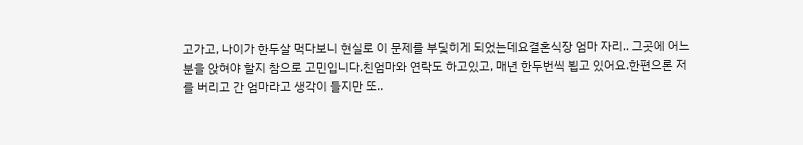고가고, 나이가 한두살 먹다보니 현실로 이 문제를 부딫히게 되었는데요결혼식장 엄마 자리.. 그곳에 어느분을 앉혀야 할지 참으로 고민입니다.친엄마와 연락도 하고있고, 매년 한두번씩 뵙고 있어요.한편으론 저를 버리고 간 엄마라고 생각이 들지만 또..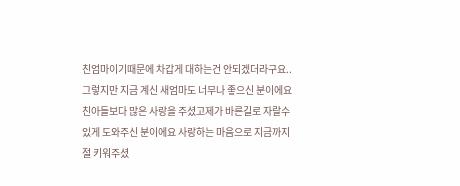친엄마이기때문에 차갑게 대하는건 안되겠더라구요..그렇지만 지금 계신 새엄마도 너무나 좋으신 분이에요 친아들보다 많은 사랑을 주셨고제가 바른길로 자랄수 있게 도와주신 분이에요 사랑하는 마음으로 지금까지 절 키워주셨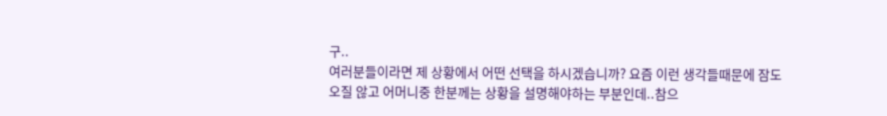구..
여러분들이라면 제 상황에서 어떤 선택을 하시겠습니까? 요즘 이런 생각들때문에 잠도 오질 않고 어머니중 한분께는 상황을 설명해야하는 부분인데..참으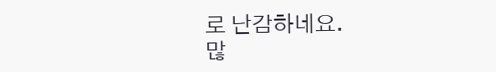로 난감하네요.
많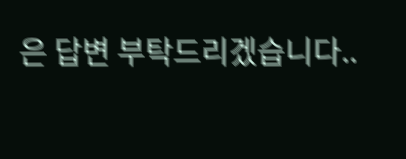은 답변 부탁드리겠습니다..